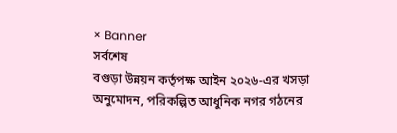× Banner
সর্বশেষ
বগুড়া উন্নয়ন কর্তৃপক্ষ আইন ২০২৬-এর খসড়া অনুমোদন, পরিকল্পিত আধুনিক নগর গঠনের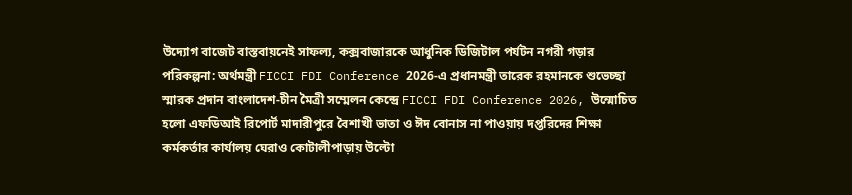উদ্যোগ বাজেট বাস্তবায়নেই সাফল্য, কক্সবাজারকে আধুনিক ডিজিটাল পর্যটন নগরী গড়ার পরিকল্পনা: অর্থমন্ত্রী FICCI FDI Conference 2026-এ প্রধানমন্ত্রী তারেক রহমানকে শুভেচ্ছা স্মারক প্রদান বাংলাদেশ-চীন মৈত্রী সম্মেলন কেন্দ্রে FICCI FDI Conference 2026, উন্মোচিত হলো এফডিআই রিপোর্ট মাদারীপুরে বৈশাখী ভাতা ও ঈদ বোনাস না পাওয়ায় দপ্তরিদের শিক্ষা কর্মকর্তার কার্যালয় ঘেরাও কোটালীপাড়ায় উল্টো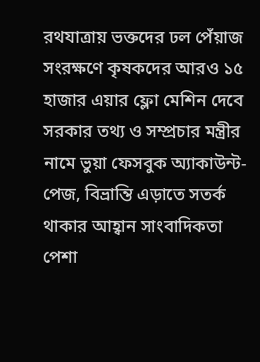রথযাত্রায় ভক্তদের ঢল পেঁয়াজ সংরক্ষণে কৃষকদের আরও ১৫ হাজার এয়ার ফ্লো মেশিন দেবে সরকার তথ্য ও সম্প্রচার মন্ত্রীর নামে ভুয়া ফেসবুক অ্যাকাউন্ট-পেজ, বিভ্রান্তি এড়াতে সতর্ক থাকার আহ্বান সাংবাদিকতা পেশা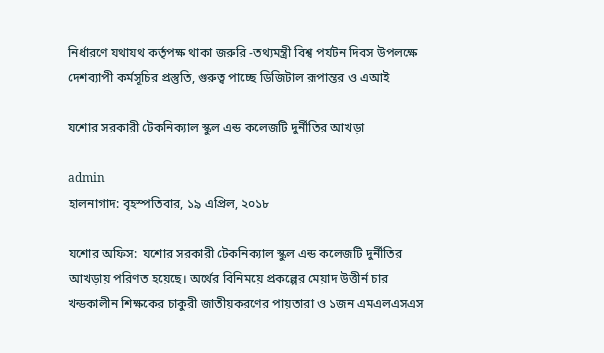নির্ধারণে যথাযথ কর্তৃপক্ষ থাকা জরুরি -তথ্যমন্ত্রী বিশ্ব পর্যটন দিবস উপলক্ষে দেশব্যাপী কর্মসূচির প্রস্তুতি, গুরুত্ব পাচ্ছে ডিজিটাল রূপান্তর ও এআই

যশোর সরকারী টেকনিক্যাল স্কুল এন্ড কলেজটি দুর্নীতির আখড়া

admin
হালনাগাদ: বৃহস্পতিবার, ১৯ এপ্রিল, ২০১৮

যশোর অফিস:  যশোর সরকারী টেকনিক্যাল স্কুল এন্ড কলেজটি দুর্নীতির আখড়ায় পরিণত হয়েছে। অর্থের বিনিময়ে প্রকল্পের মেয়াদ উত্তীর্ন চার খন্ডকালীন শিক্ষকের চাকুরী জাতীয়করণের পায়তারা ও ১জন এমএলএসএস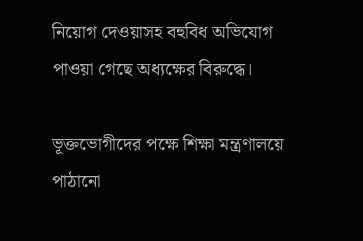নিয়োগ দেওয়াসহ বহুবিধ অভিযোগ পাওয়া গেছে অধ্যক্ষের বিরুদ্ধে।

ভূক্তভোগীদের পক্ষে শিক্ষা মন্ত্রণালয়ে পাঠানো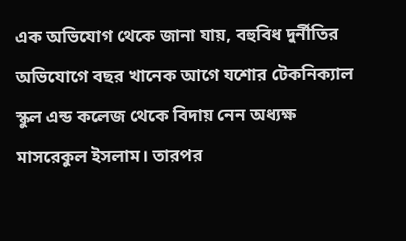এক অভিযোগ থেকে জানা যায়, বহুবিধ দুর্নীতির অভিযোগে বছর খানেক আগে যশোর টেকনিক্যাল স্কুল এন্ড কলেজ থেকে বিদায় নেন অধ্যক্ষ মাসরেকুল ইসলাম। তারপর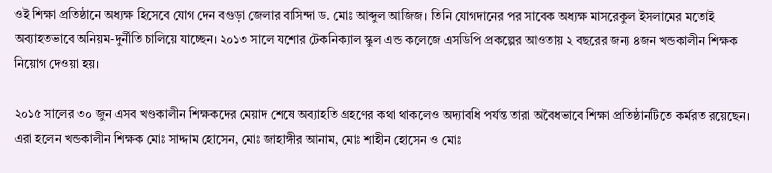ওই শিক্ষা প্রতিষ্ঠানে অধ্যক্ষ হিসেবে যোগ দেন বগুড়া জেলার বাসিন্দা ড. মোঃ আব্দুল আজিজ। তিনি যোগদানের পর সাবেক অধ্যক্ষ মাসরেকুল ইসলামের মতোই অব্যাহতভাবে অনিয়ম-দুর্নীতি চালিয়ে যাচ্ছেন। ২০১৩ সালে যশোর টেকনিক্যাল স্কুল এন্ড কলেজে এসডিপি প্রকল্পের আওতায় ২ বছরের জন্য ৪জন খন্ডকালীন শিক্ষক নিয়োগ দেওয়া হয়।

২০১৫ সালের ৩০ জুন এসব খণ্ডকালীন শিক্ষকদের মেয়াদ শেষে অব্যাহতি গ্রহণের কথা থাকলেও অদ্যাবধি পর্যন্ত তারা অবৈধভাবে শিক্ষা প্রতিষ্ঠানটিতে কর্মরত রয়েছেন। এরা হলেন খন্ডকালীন শিক্ষক মোঃ সাদ্দাম হোসেন, মোঃ জাহাঙ্গীর আনাম, মোঃ শাহীন হোসেন ও মোঃ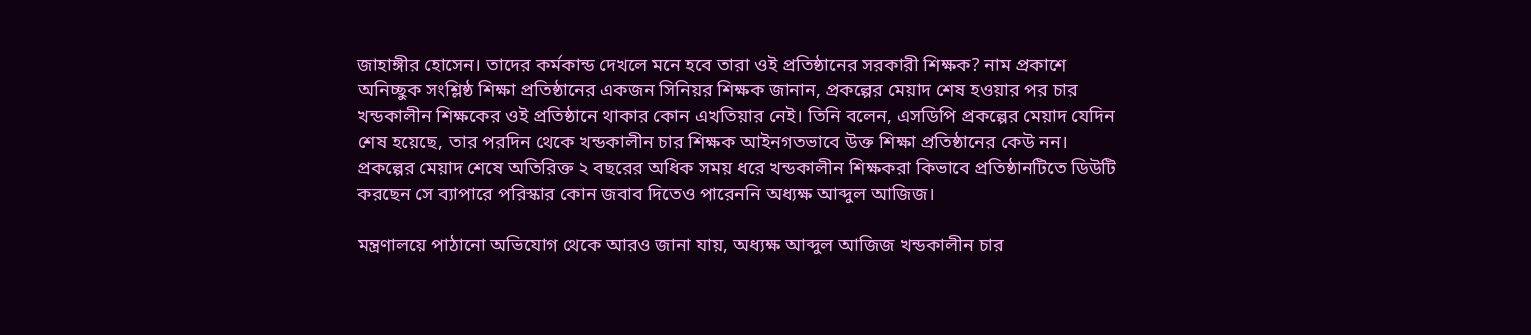জাহাঙ্গীর হোসেন। তাদের কর্মকান্ড দেখলে মনে হবে তারা ওই প্রতিষ্ঠানের সরকারী শিক্ষক? নাম প্রকাশে অনিচ্ছুক সংশ্লিষ্ঠ শিক্ষা প্রতিষ্ঠানের একজন সিনিয়র শিক্ষক জানান, প্রকল্পের মেয়াদ শেষ হওয়ার পর চার খন্ডকালীন শিক্ষকের ওই প্রতিষ্ঠানে থাকার কোন এখতিয়ার নেই। তিনি বলেন, এসডিপি প্রকল্পের মেয়াদ যেদিন শেষ হয়েছে, তার পরদিন থেকে খন্ডকালীন চার শিক্ষক আইনগতভাবে উক্ত শিক্ষা প্রতিষ্ঠানের কেউ নন। প্রকল্পের মেয়াদ শেষে অতিরিক্ত ২ বছরের অধিক সময় ধরে খন্ডকালীন শিক্ষকরা কিভাবে প্রতিষ্ঠানটিতে ডিউটি করছেন সে ব্যাপারে পরিস্কার কোন জবাব দিতেও পারেননি অধ্যক্ষ আব্দুল আজিজ।

মন্ত্রণালয়ে পাঠানো অভিযোগ থেকে আরও জানা যায়, অধ্যক্ষ আব্দুল আজিজ খন্ডকালীন চার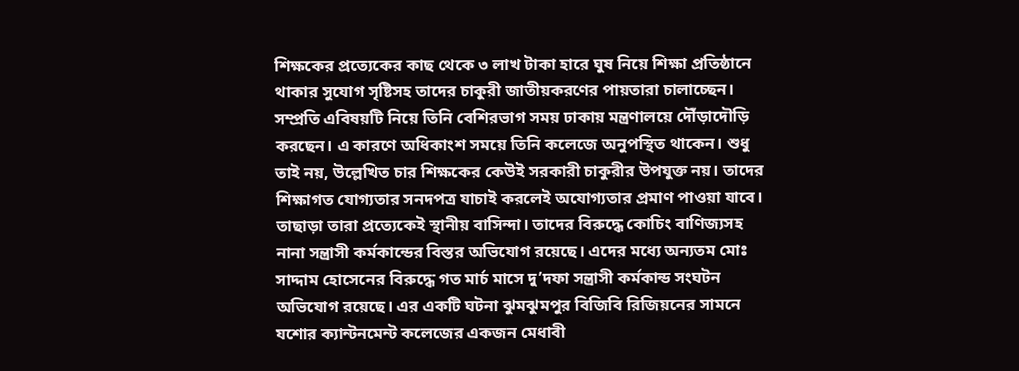শিক্ষকের প্রত্যেকের কাছ থেকে ৩ লাখ টাকা হারে ঘুষ নিয়ে শিক্ষা প্রতিষ্ঠানে থাকার সুযোগ সৃষ্টিসহ তাদের চাকুরী জাতীয়করণের পায়তারা চালাচ্ছেন। সম্প্রতি এবিষয়টি নিয়ে তিনি বেশিরভাগ সময় ঢাকায় মন্ত্রণালয়ে দৌঁড়াদৌড়ি করছেন। এ কারণে অধিকাংশ সময়ে তিনি কলেজে অনুপস্থিত থাকেন। শুধু তাই নয়, উল্লেখিত চার শিক্ষকের কেউই সরকারী চাকুরীর উপযুক্ত নয়। তাদের শিক্ষাগত যোগ্যতার সনদপত্র যাচাই করলেই অযোগ্যতার প্রমাণ পাওয়া যাবে। তাছাড়া তারা প্রত্যেকেই স্থানীয় বাসিন্দা। তাদের বিরুদ্ধে কোচিং বাণিজ্যসহ নানা সন্ত্রাসী কর্মকান্ডের বিস্তর অভিযোগ রয়েছে। এদের মধ্যে অন্যতম মোঃ সাদ্দাম হোসেনের বিরুদ্ধে গত মার্চ মাসে দু’দফা সন্ত্রাসী কর্মকান্ড সংঘটন অভিযোগ রয়েছে। এর একটি ঘটনা ঝুমঝুমপুর বিজিবি রিজিয়নের সামনে যশোর ক্যান্টনমেন্ট কলেজের একজন মেধাবী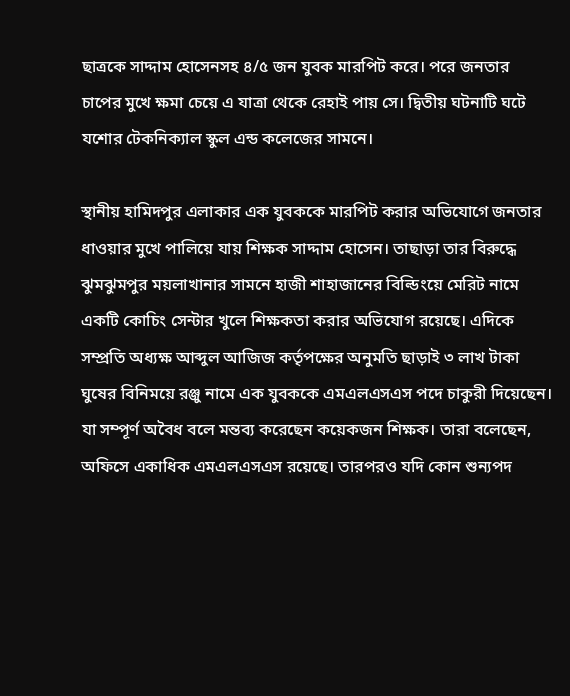ছাত্রকে সাদ্দাম হোসেনসহ ৪/৫ জন যুবক মারপিট করে। পরে জনতার চাপের মুখে ক্ষমা চেয়ে এ যাত্রা থেকে রেহাই পায় সে। দ্বিতীয় ঘটনাটি ঘটে যশোর টেকনিক্যাল স্কুল এন্ড কলেজের সামনে।

স্থানীয় হামিদপুর এলাকার এক যুবককে মারপিট করার অভিযোগে জনতার ধাওয়ার মুখে পালিয়ে যায় শিক্ষক সাদ্দাম হোসেন। তাছাড়া তার বিরুদ্ধে ঝুমঝুমপুর ময়লাখানার সামনে হাজী শাহাজানের বিল্ডিংয়ে মেরিট নামে একটি কোচিং সেন্টার খুলে শিক্ষকতা করার অভিযোগ রয়েছে। এদিকে সম্প্রতি অধ্যক্ষ আব্দুল আজিজ কর্তৃপক্ষের অনুমতি ছাড়াই ৩ লাখ টাকা ঘুষের বিনিময়ে রঞ্জু নামে এক যুবককে এমএলএসএস পদে চাকুরী দিয়েছেন। যা সম্পূর্ণ অবৈধ বলে মন্তব্য করেছেন কয়েকজন শিক্ষক। তারা বলেছেন, অফিসে একাধিক এমএলএসএস রয়েছে। তারপরও যদি কোন শুন্যপদ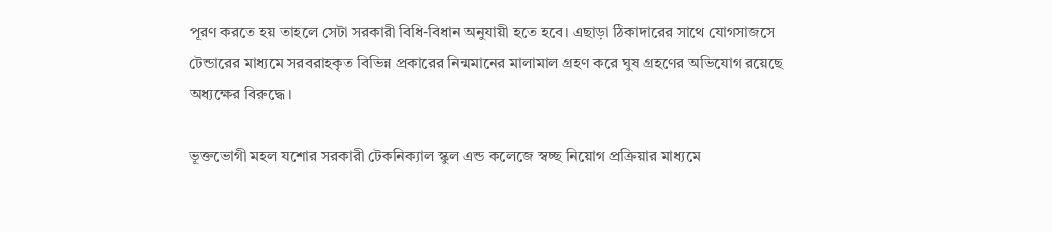পূরণ করতে হয় তাহলে সেটা সরকারী বিধি-বিধান অনুযায়ী হতে হবে। এছাড়া ঠিকাদারের সাথে যোগসাজসে টেন্ডারের মাধ্যমে সরবরাহকৃত বিভিন্ন প্রকারের নিন্মমানের মালামাল গ্রহণ করে ঘুষ গ্রহণের অভিযোগ রয়েছে অধ্যক্ষের বিরুদ্ধে।

ভূক্তভোগী মহল যশোর সরকারী টেকনিক্যাল স্কুল এন্ড কলেজে স্বচ্ছ নিয়োগ প্রক্রিয়ার মাধ্যমে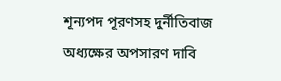শূন্যপদ পূরণসহ দুর্নীতিবাজ অধ্যক্ষের অপসারণ দাবি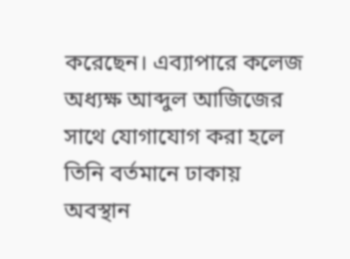করেছেন। এব্যাপারে কলেজ অধ্যক্ষ আব্দুল আজিজের সাথে যোগাযোগ করা হলে তিনি বর্তমানে ঢাকায় অবস্থান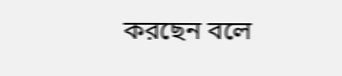করছেন বলে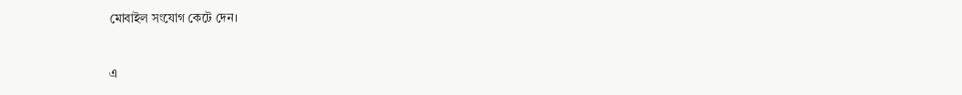মোবাইল সংযোগ কেটে দেন।


এ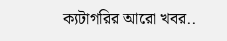ক্যটাগরির আরো খবর..